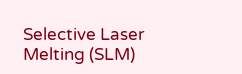Selective Laser Melting (SLM)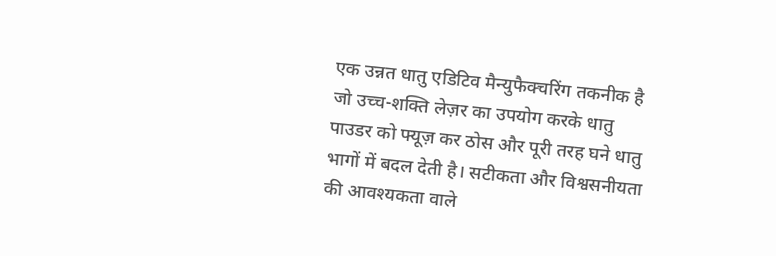एक उन्नत धातु एडिटिव मैन्युफैक्चरिंग तकनीक है जो उच्च-शक्ति लेज़र का उपयोग करके धातु पाउडर को फ्यूज़ कर ठोस और पूरी तरह घने धातु भागों में बदल देती है। सटीकता और विश्वसनीयता की आवश्यकता वाले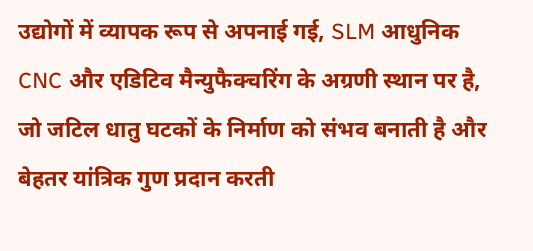उद्योगों में व्यापक रूप से अपनाई गई, SLM आधुनिक CNC और एडिटिव मैन्युफैक्चरिंग के अग्रणी स्थान पर है, जो जटिल धातु घटकों के निर्माण को संभव बनाती है और बेहतर यांत्रिक गुण प्रदान करती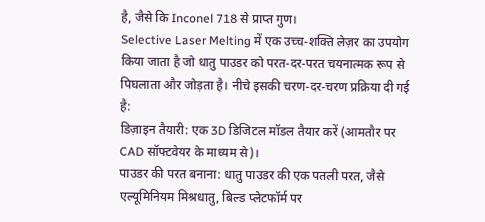है, जैसे कि Inconel 718 से प्राप्त गुण।
Selective Laser Melting में एक उच्च-शक्ति लेज़र का उपयोग किया जाता है जो धातु पाउडर को परत-दर-परत चयनात्मक रूप से पिघलाता और जोड़ता है। नीचे इसकी चरण-दर-चरण प्रक्रिया दी गई है:
डिज़ाइन तैयारी: एक 3D डिजिटल मॉडल तैयार करें (आमतौर पर CAD सॉफ्टवेयर के माध्यम से)।
पाउडर की परत बनाना: धातु पाउडर की एक पतली परत, जैसे एल्यूमिनियम मिश्रधातु, बिल्ड प्लेटफॉर्म पर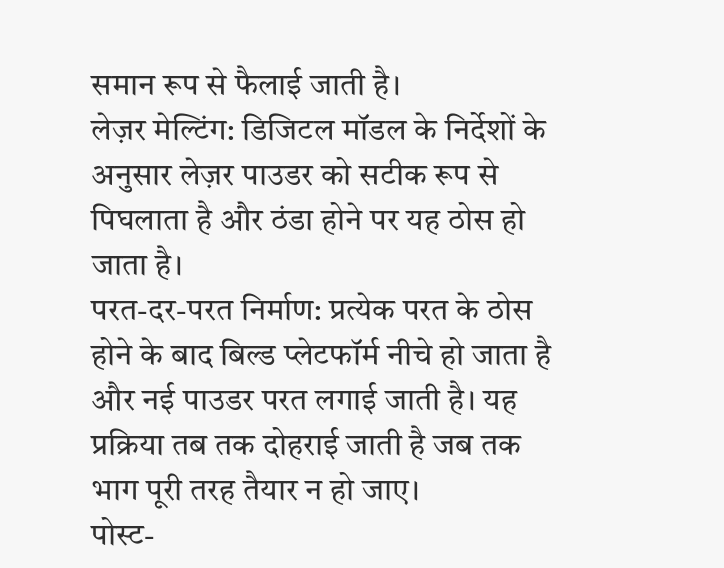समान रूप से फैलाई जाती है।
लेज़र मेल्टिंग: डिजिटल मॉडल के निर्देशों के अनुसार लेज़र पाउडर को सटीक रूप से पिघलाता है और ठंडा होने पर यह ठोस हो जाता है।
परत-दर-परत निर्माण: प्रत्येक परत के ठोस होने के बाद बिल्ड प्लेटफॉर्म नीचे हो जाता है और नई पाउडर परत लगाई जाती है। यह प्रक्रिया तब तक दोहराई जाती है जब तक भाग पूरी तरह तैयार न हो जाए।
पोस्ट-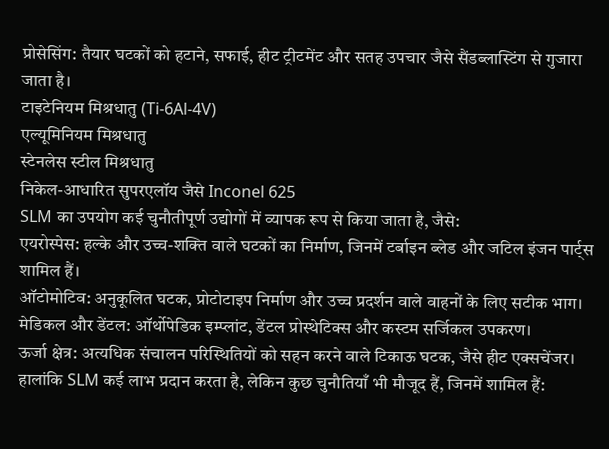प्रोसेसिंग: तैयार घटकों को हटाने, सफाई, हीट ट्रीटमेंट और सतह उपचार जैसे सैंडब्लास्टिंग से गुजारा जाता है।
टाइटेनियम मिश्रधातु (Ti-6Al-4V)
एल्यूमिनियम मिश्रधातु
स्टेनलेस स्टील मिश्रधातु
निकेल-आधारित सुपरएलॉय जैसे Inconel 625
SLM का उपयोग कई चुनौतीपूर्ण उद्योगों में व्यापक रूप से किया जाता है, जैसे:
एयरोस्पेस: हल्के और उच्च-शक्ति वाले घटकों का निर्माण, जिनमें टर्बाइन ब्लेड और जटिल इंजन पार्ट्स शामिल हैं।
ऑटोमोटिव: अनुकूलित घटक, प्रोटोटाइप निर्माण और उच्च प्रदर्शन वाले वाहनों के लिए सटीक भाग।
मेडिकल और डेंटल: ऑर्थोपेडिक इम्प्लांट, डेंटल प्रोस्थेटिक्स और कस्टम सर्जिकल उपकरण।
ऊर्जा क्षेत्र: अत्यधिक संचालन परिस्थितियों को सहन करने वाले टिकाऊ घटक, जैसे हीट एक्सचेंजर।
हालांकि SLM कई लाभ प्रदान करता है, लेकिन कुछ चुनौतियाँ भी मौजूद हैं, जिनमें शामिल हैं: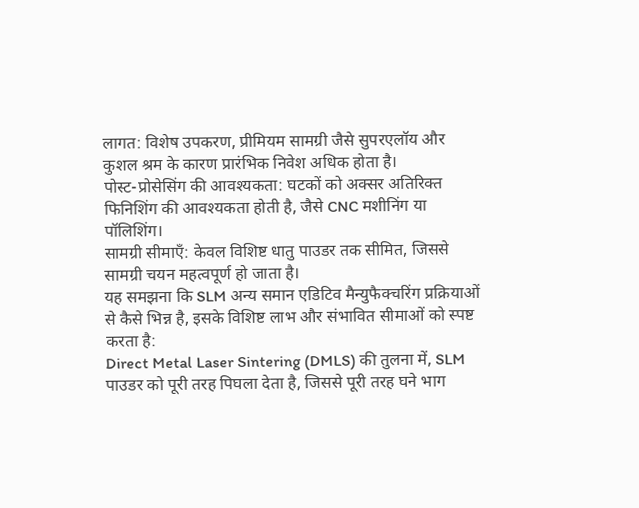लागत: विशेष उपकरण, प्रीमियम सामग्री जैसे सुपरएलॉय और कुशल श्रम के कारण प्रारंभिक निवेश अधिक होता है।
पोस्ट-प्रोसेसिंग की आवश्यकता: घटकों को अक्सर अतिरिक्त फिनिशिंग की आवश्यकता होती है, जैसे CNC मशीनिंग या पॉलिशिंग।
सामग्री सीमाएँ: केवल विशिष्ट धातु पाउडर तक सीमित, जिससे सामग्री चयन महत्वपूर्ण हो जाता है।
यह समझना कि SLM अन्य समान एडिटिव मैन्युफैक्चरिंग प्रक्रियाओं से कैसे भिन्न है, इसके विशिष्ट लाभ और संभावित सीमाओं को स्पष्ट करता है:
Direct Metal Laser Sintering (DMLS) की तुलना में, SLM पाउडर को पूरी तरह पिघला देता है, जिससे पूरी तरह घने भाग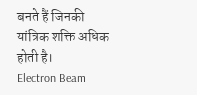बनते हैं जिनकी यांत्रिक शक्ति अधिक होती है।
Electron Beam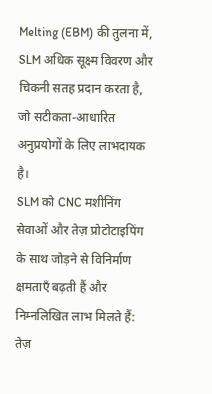Melting (EBM) की तुलना में, SLM अधिक सूक्ष्म विवरण और चिकनी सतह प्रदान करता है, जो सटीकता-आधारित अनुप्रयोगों के लिए लाभदायक है।
SLM को CNC मशीनिंग सेवाओं और तेज़ प्रोटोटाइपिंग के साथ जोड़ने से विनिर्माण क्षमताएँ बढ़ती हैं और निम्नलिखित लाभ मिलते हैं:
तेज़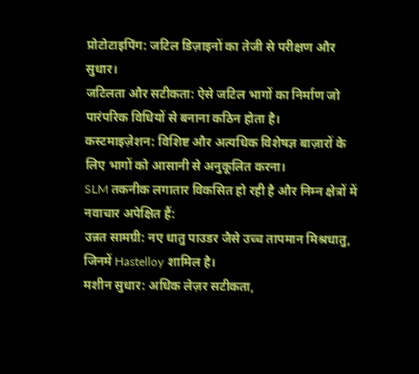प्रोटोटाइपिंग: जटिल डिज़ाइनों का तेजी से परीक्षण और सुधार।
जटिलता और सटीकता: ऐसे जटिल भागों का निर्माण जो पारंपरिक विधियों से बनाना कठिन होता है।
कस्टमाइज़ेशन: विशिष्ट और अत्यधिक विशेषज्ञ बाज़ारों के लिए भागों को आसानी से अनुकूलित करना।
SLM तकनीक लगातार विकसित हो रही है और निम्न क्षेत्रों में नवाचार अपेक्षित हैं:
उन्नत सामग्री: नए धातु पाउडर जैसे उच्च तापमान मिश्रधातु, जिनमें Hastelloy शामिल है।
मशीन सुधार: अधिक लेज़र सटीकता,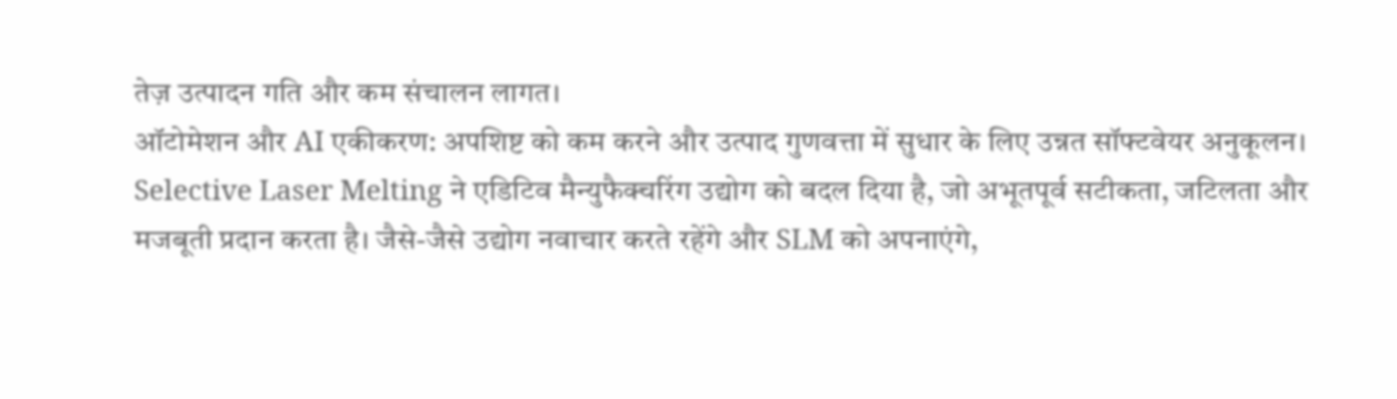तेज़ उत्पादन गति और कम संचालन लागत।
ऑटोमेशन और AI एकीकरण: अपशिष्ट को कम करने और उत्पाद गुणवत्ता में सुधार के लिए उन्नत सॉफ्टवेयर अनुकूलन।
Selective Laser Melting ने एडिटिव मैन्युफैक्चरिंग उद्योग को बदल दिया है, जो अभूतपूर्व सटीकता, जटिलता और मजबूती प्रदान करता है। जैसे-जैसे उद्योग नवाचार करते रहेंगे और SLM को अपनाएंगे,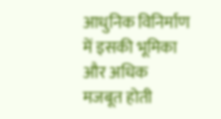आधुनिक विनिर्माण में इसकी भूमिका और अधिक मजबूत होती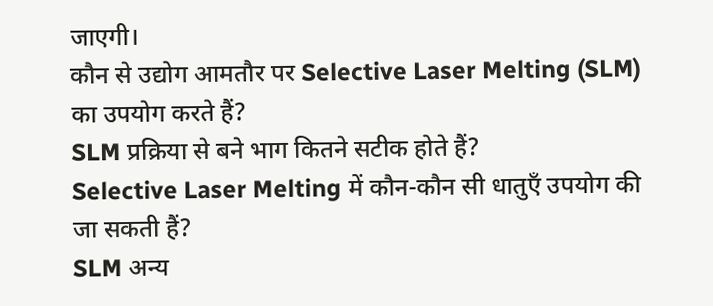जाएगी।
कौन से उद्योग आमतौर पर Selective Laser Melting (SLM) का उपयोग करते हैं?
SLM प्रक्रिया से बने भाग कितने सटीक होते हैं?
Selective Laser Melting में कौन-कौन सी धातुएँ उपयोग की जा सकती हैं?
SLM अन्य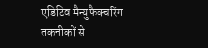एडिटिव मैन्युफैक्चरिंग तकनीकों से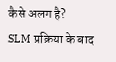कैसे अलग है?
SLM प्रक्रिया के बाद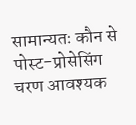सामान्यतः कौन से पोस्ट-प्रोसेसिंग चरण आवश्यक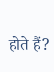होते हैं?